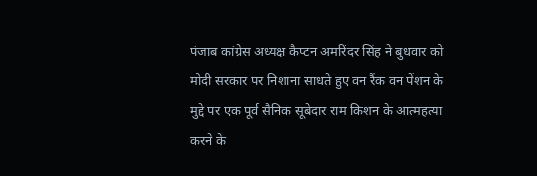पंजाब कांग्रेस अध्यक्ष कैप्टन अमरिंदर सिंह ने बुधवार को मोदी सरकार पर निशाना साधते हुए वन रैंक वन पेंशन के मुद्दे पर एक पूर्व सैनिक सूबेदार राम किशन के आत्महत्या करने के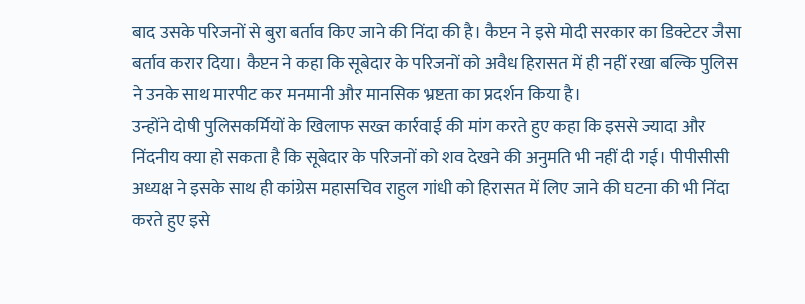बाद उसके परिजनों से बुरा बर्ताव किए जाने की निंदा की है। कैप्टन ने इसे मोदी सरकार का डिक्टेटर जैसा बर्ताव करार दिया। कैप्टन ने कहा कि सूबेदार के परिजनों को अवैध हिरासत में ही नहीं रखा बल्कि पुलिस ने उनके साथ मारपीट कर मनमानी और मानसिक भ्रष्टता का प्रदर्शन किया है।
उन्होंने दोषी पुलिसकर्मियों के खिलाफ सख्त कार्रवाई की मांग करते हुए कहा कि इससे ज्यादा और निंदनीय क्या हो सकता है कि सूबेदार के परिजनों को शव देखने की अनुमति भी नहीं दी गई। पीपीसीसी अध्यक्ष ने इसके साथ ही कांग्रेस महासचिव राहुल गांधी को हिरासत में लिए जाने की घटना की भी निंदा करते हुए इसे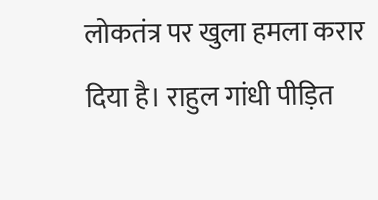लोकतंत्र पर खुला हमला करार दिया है। राहुल गांधी पीड़ित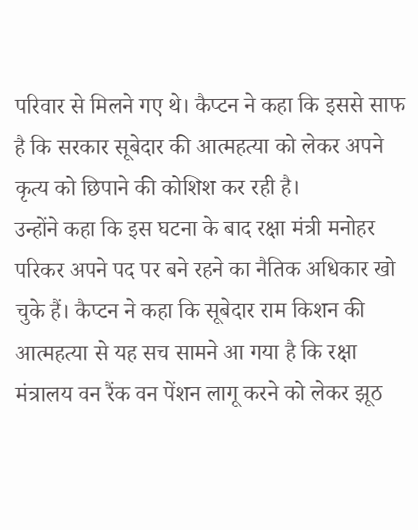परिवार से मिलने गए थे। कैप्टन ने कहा कि इससे साफ है कि सरकार सूबेदार की आत्महत्या को लेकर अपने कृत्य को छिपाने की कोशिश कर रही है।
उन्होंने कहा कि इस घटना के बाद रक्षा मंत्री मनोहर परिकर अपने पद पर बने रहने का नैतिक अधिकार खो चुके हैं। कैप्टन ने कहा कि सूबेदार राम किशन की आत्महत्या से यह सच सामने आ गया है कि रक्षा मंत्रालय वन रैंक वन पेंशन लागू करने को लेकर झूठ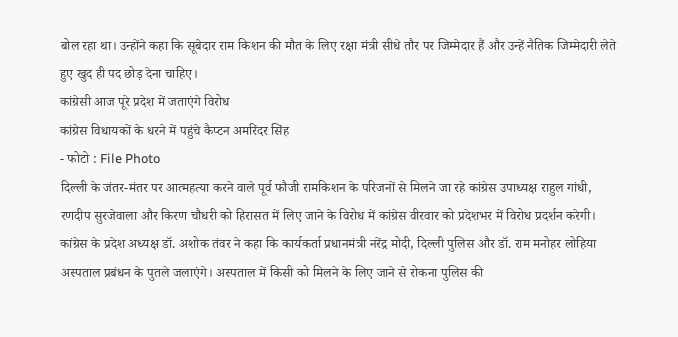बोल रहा था। उन्होंने कहा कि सूबेदार राम किशन की मौत के लिए रक्षा मंत्री सीधे तौर पर जिम्मेदार हैं और उन्हें नैतिक जिम्मेदारी लेते हुए खुद ही पद छोड़ देना चाहिए।
कांग्रेसी आज पूरे प्रदेश में जताएंगे विरोध
कांग्रेस विधायकों के धरने में पहुंचे कैप्टन अमरिंदर सिंह
- फोटो : File Photo
दिल्ली के जंतर-मंतर पर आत्महत्या करने वाले पूर्व फौजी रामकिशन के परिजनों से मिलने जा रहे कांग्रेस उपाध्यक्ष राहुल गांधी, रणदीप सुरजेवाला और किरण चौधरी को हिरासत में लिए जाने के विरोध में कांग्रेस वीरवार को प्रदेशभर में विरोध प्रदर्शन करेगी।
कांग्रेस के प्रदेश अध्यक्ष डॉ. अशोक तंवर ने कहा कि कार्यकर्ता प्रधानमंत्री नरेंद्र मोदी, दिल्ली पुलिस और डॉ. राम मनोहर लोहिया अस्पताल प्रबंधन के पुतले जलाएंगे। अस्पताल में किसी को मिलने के लिए जाने से रोकना पुलिस की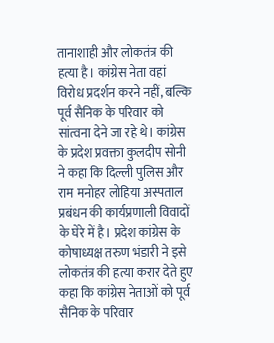तानाशाही और लोकतंत्र की हत्या है। कांग्रेस नेता वहां विरोध प्रदर्शन करने नहीं, बल्कि पूर्व सैनिक के परिवार को सांत्वना देने जा रहे थे। कांग्रेस के प्रदेश प्रवक्ता कुलदीप सोनी ने कहा कि दिल्ली पुलिस और राम मनोहर लोहिया अस्पताल प्रबंधन की कार्यप्रणाली विवादों के घेरे में है। प्रदेश कांग्रेस के कोषाध्यक्ष तरुण भंडारी ने इसे लोकतंत्र की हत्या करार देते हुए कहा कि कांग्रेस नेताओं को पूर्व सैनिक के परिवार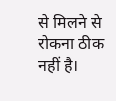से मिलने से रोकना ठीक नहीं है।